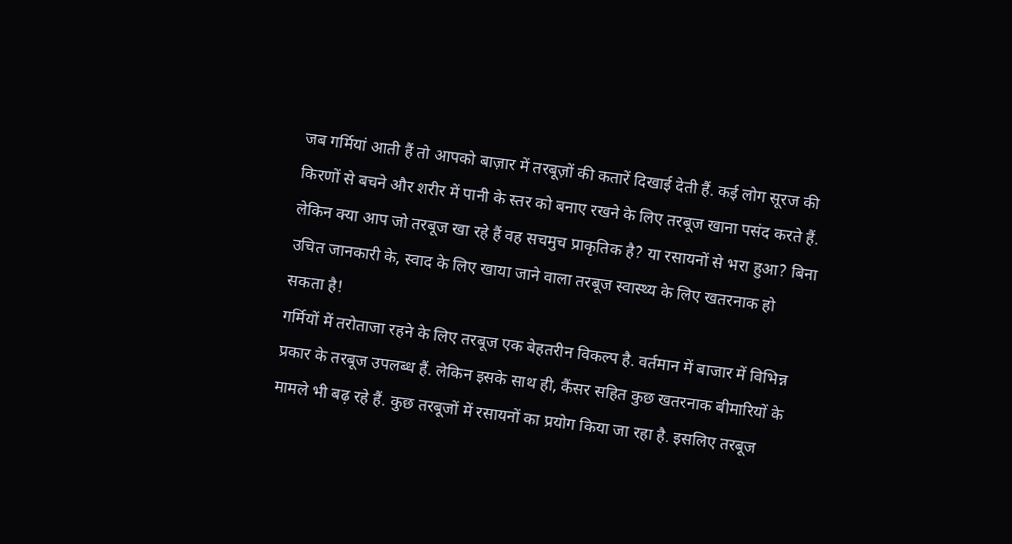जब गर्मियां आती हैं तो आपको बाज़ार में तरबूज़ों की कतारें दिखाई देती हैं. कई लोग सूरज की किरणों से बचने और शरीर में पानी के स्तर को बनाए रखने के लिए तरबूज खाना पसंद करते हैं. लेकिन क्या आप जो तरबूज खा रहे हैं वह सचमुच प्राकृतिक है? या रसायनों से भरा हुआ? बिना उचित जानकारी के, स्वाद के लिए खाया जाने वाला तरबूज स्वास्थ्य के लिए खतरनाक हो सकता है!
गर्मियों में तरोताजा रहने के लिए तरबूज एक बेहतरीन विकल्प है. वर्तमान में बाजार में विभिन्न प्रकार के तरबूज उपलब्ध हैं. लेकिन इसके साथ ही, कैंसर सहित कुछ खतरनाक बीमारियों के मामले भी बढ़ रहे हैं. कुछ तरबूजों में रसायनों का प्रयोग किया जा रहा है. इसलिए तरबूज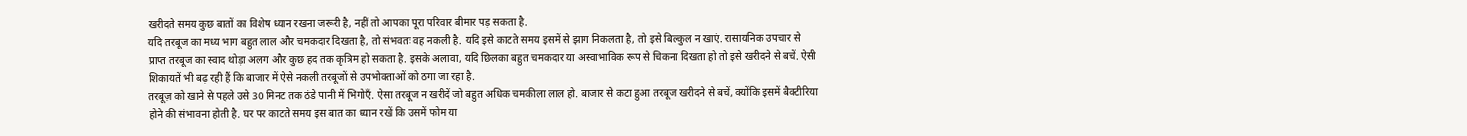खरीदते समय कुछ बातों का विशेष ध्यान रखना जरूरी है, नहीं तो आपका पूरा परिवार बीमार पड़ सकता है.
यदि तरबूज का मध्य भाग बहुत लाल और चमकदार दिखता है, तो संभवतः वह नकली है. यदि इसे काटते समय इसमें से झाग निकलता है, तो इसे बिल्कुल न खाएं. रासायनिक उपचार से प्राप्त तरबूज का स्वाद थोड़ा अलग और कुछ हद तक कृत्रिम हो सकता है. इसके अलावा, यदि छिलका बहुत चमकदार या अस्वाभाविक रूप से चिकना दिखता हो तो इसे खरीदने से बचें. ऐसी शिकायतें भी बढ़ रही हैं कि बाजार में ऐसे नकली तरबूजों से उपभोक्ताओं को ठगा जा रहा है.
तरबूज़ को खाने से पहले उसे 30 मिनट तक ठंडे पानी में भिगोएँ. ऐसा तरबूज न खरीदें जो बहुत अधिक चमकीला लाल हो. बाजार से कटा हुआ तरबूज खरीदने से बचें, क्योंकि इसमें बैक्टीरिया होने की संभावना होती है. घर पर काटते समय इस बात का ध्यान रखें कि उसमें फोम या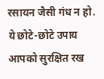रसायन जैसी गंध न हो. ये छोटे-छोटे उपाय आपको सुरक्षित रख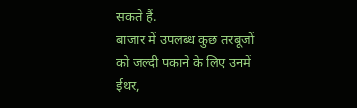सकते हैं.
बाजार में उपलब्ध कुछ तरबूजों को जल्दी पकाने के लिए उनमें ईथर,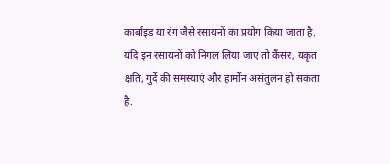कार्बाइड या रंग जैसे रसायनों का प्रयोग किया जाता है. यदि इन रसायनों को निगल लिया जाए तो कैंसर, यकृत क्षति, गुर्दे की समस्याएं और हार्मोन असंतुलन हो सकता है.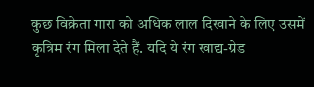कुछ विक्रेता गारा को अधिक लाल दिखाने के लिए उसमें कृत्रिम रंग मिला देते हैं. यदि ये रंग खाद्य-ग्रेड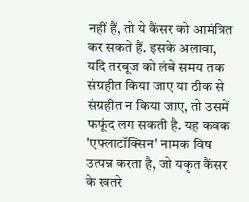नहीं हैं, तो ये कैंसर को आमंत्रित कर सकते हैं. इसके अलावा, यदि तरबूज को लंबे समय तक संग्रहीत किया जाए या ठीक से संग्रहीत न किया जाए, तो उसमें फफूंद लग सकती है. यह कवक 'एफ्लाटॉक्सिन' नामक विष उत्पन्न करता है, जो यकृत कैंसर के खतरे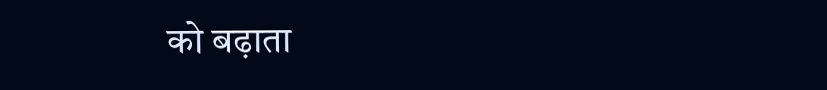को बढ़ाता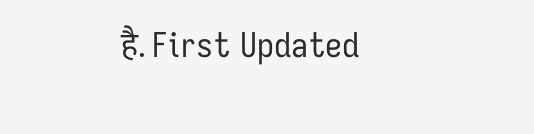है. First Updated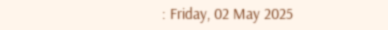: Friday, 02 May 2025